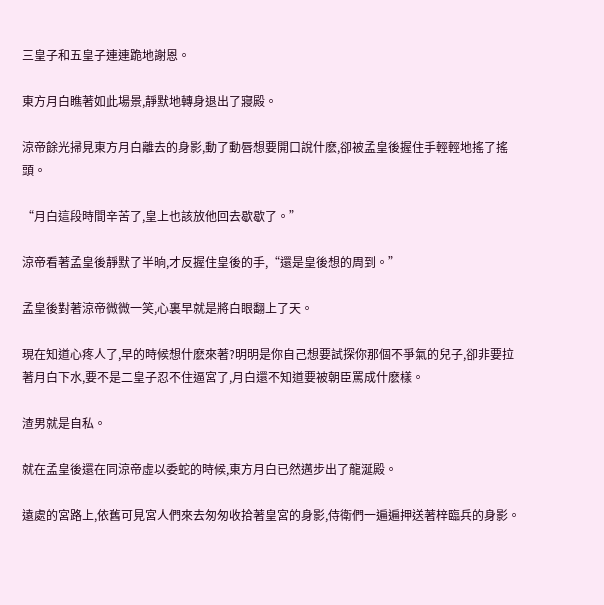三皇子和五皇子連連跪地謝恩。

東方月白瞧著如此場景,靜默地轉身退出了寢殿。

涼帝餘光掃見東方月白離去的身影,動了動唇想要開口說什麽,卻被孟皇後握住手輕輕地搖了搖頭。

“月白這段時間辛苦了,皇上也該放他回去歇歇了。”

涼帝看著孟皇後靜默了半晌,才反握住皇後的手,“還是皇後想的周到。”

孟皇後對著涼帝微微一笑,心裏早就是將白眼翻上了天。

現在知道心疼人了,早的時候想什麽來著?明明是你自己想要試探你那個不爭氣的兒子,卻非要拉著月白下水,要不是二皇子忍不住逼宮了,月白還不知道要被朝臣罵成什麽樣。

渣男就是自私。

就在孟皇後還在同涼帝虛以委蛇的時候,東方月白已然邁步出了龍涎殿。

遠處的宮路上,依舊可見宮人們來去匆匆收拾著皇宮的身影,侍衛們一遍遍押送著梓臨兵的身影。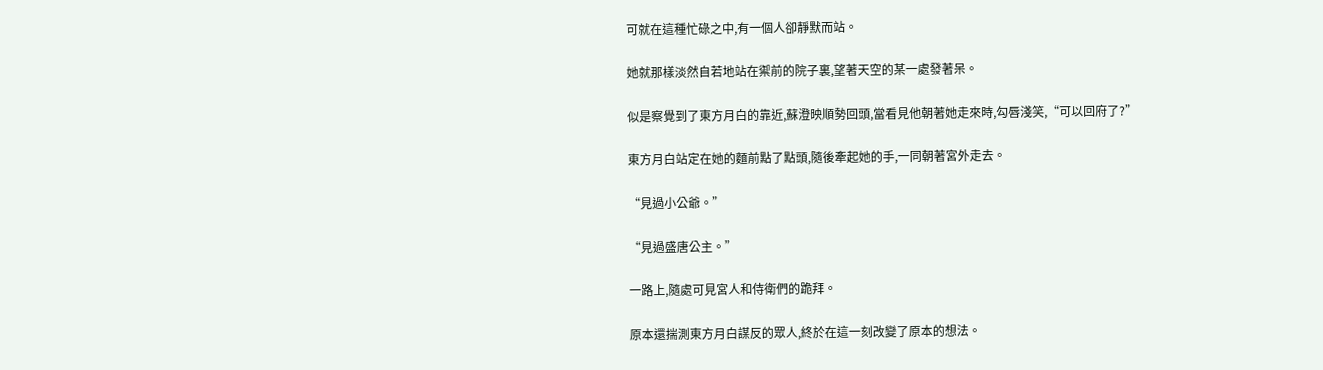可就在這種忙碌之中,有一個人卻靜默而站。

她就那樣淡然自若地站在禦前的院子裏,望著天空的某一處發著呆。

似是察覺到了東方月白的靠近,蘇澄映順勢回頭,當看見他朝著她走來時,勾唇淺笑,“可以回府了?”

東方月白站定在她的麵前點了點頭,隨後牽起她的手,一同朝著宮外走去。

“見過小公爺。”

“見過盛唐公主。”

一路上,隨處可見宮人和侍衛們的跪拜。

原本還揣測東方月白謀反的眾人,終於在這一刻改變了原本的想法。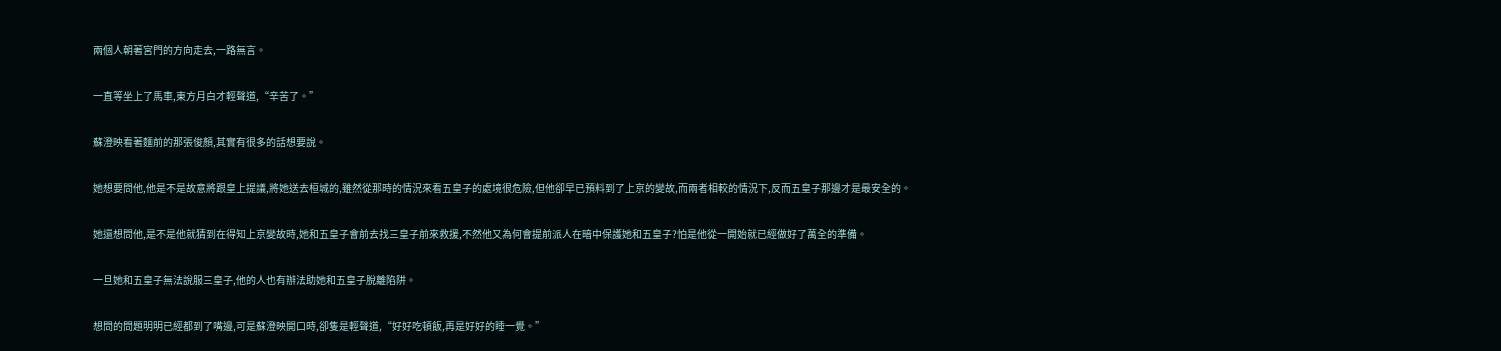兩個人朝著宮門的方向走去,一路無言。

一直等坐上了馬車,東方月白才輕聲道,“辛苦了。”

蘇澄映看著麵前的那張俊顏,其實有很多的話想要說。

她想要問他,他是不是故意將跟皇上提議,將她送去桓城的,雖然從那時的情況來看五皇子的處境很危險,但他卻早已預料到了上京的變故,而兩者相較的情況下,反而五皇子那邊才是最安全的。

她還想問他,是不是他就猜到在得知上京變故時,她和五皇子會前去找三皇子前來救援,不然他又為何會提前派人在暗中保護她和五皇子?怕是他從一開始就已經做好了萬全的準備。

一旦她和五皇子無法說服三皇子,他的人也有辦法助她和五皇子脫離陷阱。

想問的問題明明已經都到了嘴邊,可是蘇澄映開口時,卻隻是輕聲道,“好好吃頓飯,再是好好的睡一覺。”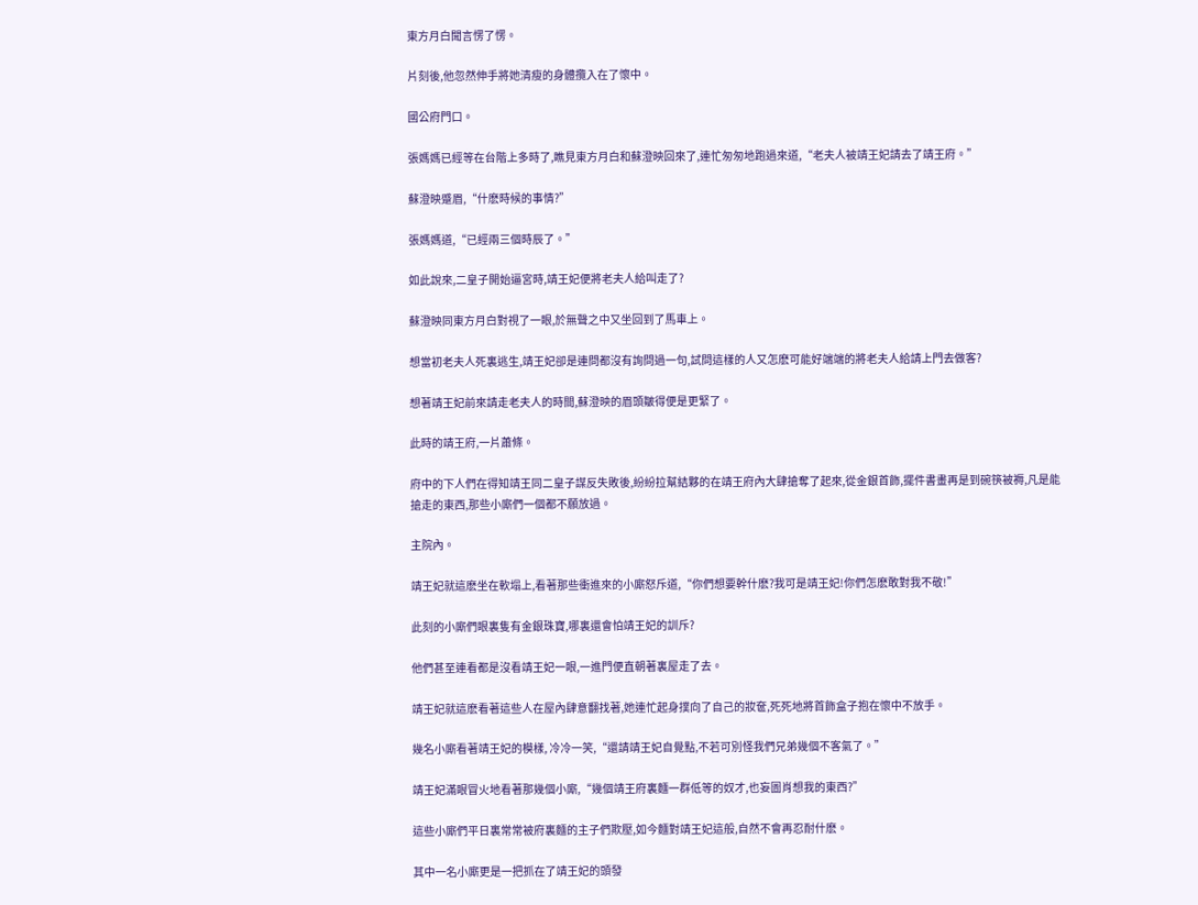東方月白聞言愣了愣。

片刻後,他忽然伸手將她清瘦的身體攬入在了懷中。

國公府門口。

張媽媽已經等在台階上多時了,瞧見東方月白和蘇澄映回來了,連忙匆匆地跑過來道,“老夫人被靖王妃請去了靖王府。”

蘇澄映蹙眉,“什麽時候的事情?”

張媽媽道,“已經兩三個時辰了。”

如此說來,二皇子開始逼宮時,靖王妃便將老夫人給叫走了?

蘇澄映同東方月白對視了一眼,於無聲之中又坐回到了馬車上。

想當初老夫人死裏逃生,靖王妃卻是連問都沒有詢問過一句,試問這樣的人又怎麽可能好端端的將老夫人給請上門去做客?

想著靖王妃前來請走老夫人的時間,蘇澄映的眉頭皺得便是更緊了。

此時的靖王府,一片蕭條。

府中的下人們在得知靖王同二皇子謀反失敗後,紛紛拉幫結夥的在靖王府內大肆搶奪了起來,從金銀首飾,擺件書畫再是到碗筷被褥,凡是能搶走的東西,那些小廝們一個都不願放過。

主院內。

靖王妃就這麽坐在軟塌上,看著那些衝進來的小廝怒斥道,“你們想要幹什麽?我可是靖王妃!你們怎麽敢對我不敬!”

此刻的小廝們眼裏隻有金銀珠寶,哪裏還會怕靖王妃的訓斥?

他們甚至連看都是沒看靖王妃一眼,一進門便直朝著裏屋走了去。

靖王妃就這麽看著這些人在屋內肆意翻找著,她連忙起身撲向了自己的妝奩,死死地將首飾盒子抱在懷中不放手。

幾名小廝看著靖王妃的模樣, 冷冷一笑,“還請靖王妃自覺點,不若可別怪我們兄弟幾個不客氣了。”

靖王妃滿眼冒火地看著那幾個小廝,“幾個靖王府裏麵一群低等的奴才,也妄圖肖想我的東西?”

這些小廝們平日裏常常被府裏麵的主子們欺壓,如今麵對靖王妃這般,自然不會再忍耐什麽。

其中一名小廝更是一把抓在了靖王妃的頭發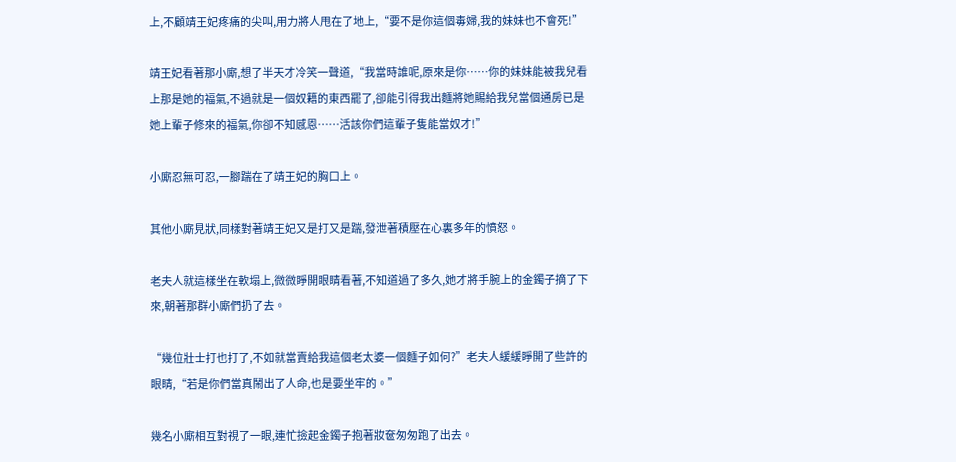上,不顧靖王妃疼痛的尖叫,用力將人甩在了地上,“要不是你這個毒婦,我的妹妹也不會死!”

靖王妃看著那小廝,想了半天才冷笑一聲道,“我當時誰呢,原來是你……你的妹妹能被我兒看上那是她的福氣,不過就是一個奴籍的東西罷了,卻能引得我出麵將她賜給我兒當個通房已是她上輩子修來的福氣,你卻不知感恩……活該你們這輩子隻能當奴才!”

小廝忍無可忍,一腳踹在了靖王妃的胸口上。

其他小廝見狀,同樣對著靖王妃又是打又是踹,發泄著積壓在心裏多年的憤怒。

老夫人就這樣坐在軟塌上,微微睜開眼睛看著,不知道過了多久,她才將手腕上的金鐲子摘了下來,朝著那群小廝們扔了去。

“幾位壯士打也打了,不如就當賣給我這個老太婆一個麵子如何?”老夫人緩緩睜開了些許的眼睛,“若是你們當真鬧出了人命,也是要坐牢的。”

幾名小廝相互對視了一眼,連忙撿起金鐲子抱著妝奩匆匆跑了出去。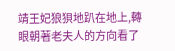靖王妃狼狽地趴在地上,轉眼朝著老夫人的方向看了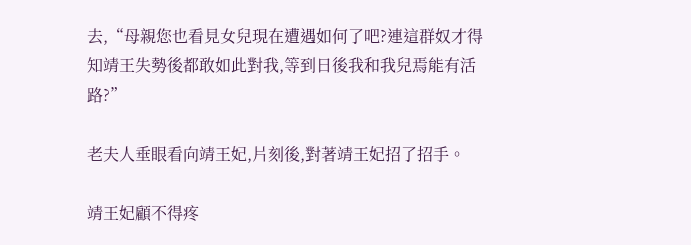去,“母親您也看見女兒現在遭遇如何了吧?連這群奴才得知靖王失勢後都敢如此對我,等到日後我和我兒焉能有活路?”

老夫人垂眼看向靖王妃,片刻後,對著靖王妃招了招手。

靖王妃顧不得疼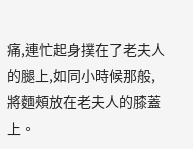痛,連忙起身撲在了老夫人的腿上,如同小時候那般,將麵頰放在老夫人的膝蓋上。